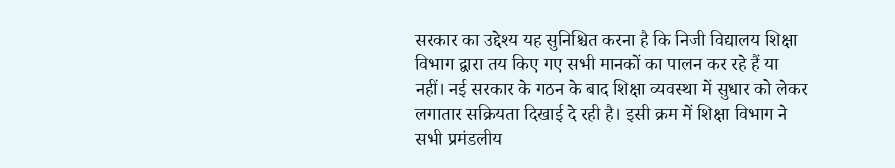सरकार का उद्देश्य यह सुनिश्चित करना है कि निजी विद्यालय शिक्षा विभाग द्वारा तय किए गए सभी मानकों का पालन कर रहे हैं या नहीं। नई सरकार के गठन के बाद शिक्षा व्यवस्था में सुधार को लेकर लगातार सक्रियता दिखाई दे रही है। इसी क्रम में शिक्षा विभाग ने सभी प्रमंडलीय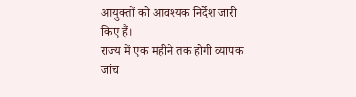आयुक्तों को आवश्यक निर्देश जारी किए हैं।
राज्य में एक महीने तक होगी व्यापक जांच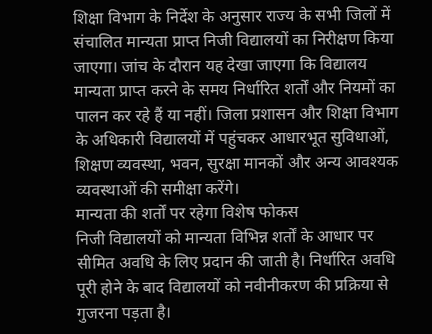शिक्षा विभाग के निर्देश के अनुसार राज्य के सभी जिलों में संचालित मान्यता प्राप्त निजी विद्यालयों का निरीक्षण किया जाएगा। जांच के दौरान यह देखा जाएगा कि विद्यालय मान्यता प्राप्त करने के समय निर्धारित शर्तों और नियमों का पालन कर रहे हैं या नहीं। जिला प्रशासन और शिक्षा विभाग के अधिकारी विद्यालयों में पहुंचकर आधारभूत सुविधाओं, शिक्षण व्यवस्था, भवन, सुरक्षा मानकों और अन्य आवश्यक व्यवस्थाओं की समीक्षा करेंगे।
मान्यता की शर्तों पर रहेगा विशेष फोकस
निजी विद्यालयों को मान्यता विभिन्न शर्तों के आधार पर सीमित अवधि के लिए प्रदान की जाती है। निर्धारित अवधि पूरी होने के बाद विद्यालयों को नवीनीकरण की प्रक्रिया से गुजरना पड़ता है।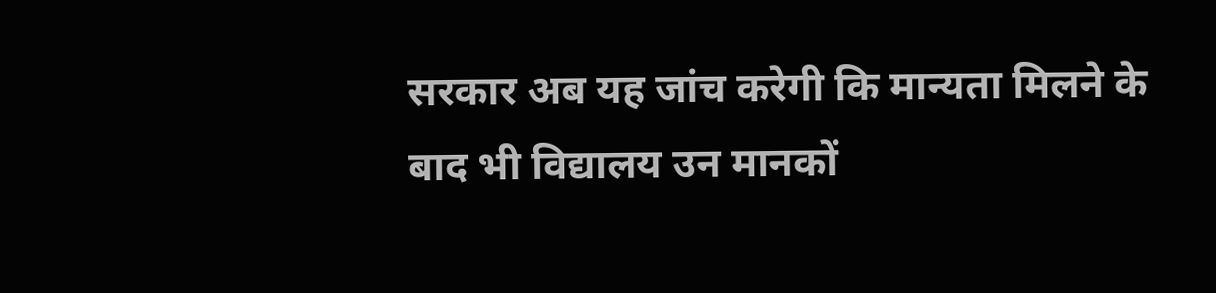सरकार अब यह जांच करेगी कि मान्यता मिलने के बाद भी विद्यालय उन मानकों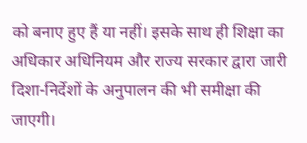को बनाए हुए हैं या नहीं। इसके साथ ही शिक्षा का अधिकार अधिनियम और राज्य सरकार द्वारा जारी दिशा-निर्देशों के अनुपालन की भी समीक्षा की जाएगी।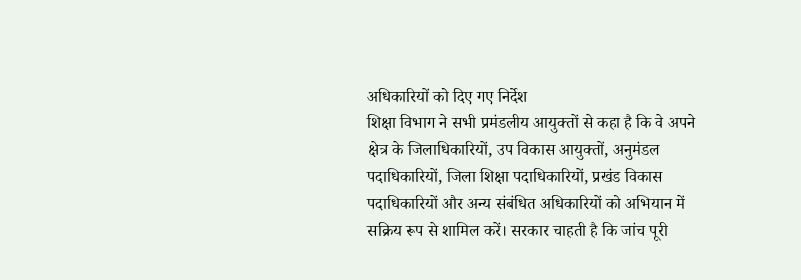अधिकारियों को दिए गए निर्देश
शिक्षा विभाग ने सभी प्रमंडलीय आयुक्तों से कहा है कि वे अपने क्षेत्र के जिलाधिकारियों, उप विकास आयुक्तों, अनुमंडल पदाधिकारियों, जिला शिक्षा पदाधिकारियों, प्रखंड विकास पदाधिकारियों और अन्य संबंधित अधिकारियों को अभियान में सक्रिय रूप से शामिल करें। सरकार चाहती है कि जांच पूरी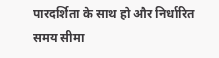पारदर्शिता के साथ हो और निर्धारित समय सीमा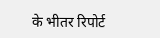के भीतर रिपोर्ट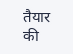तैयार की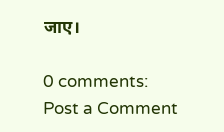जाए।

0 comments:
Post a Comment